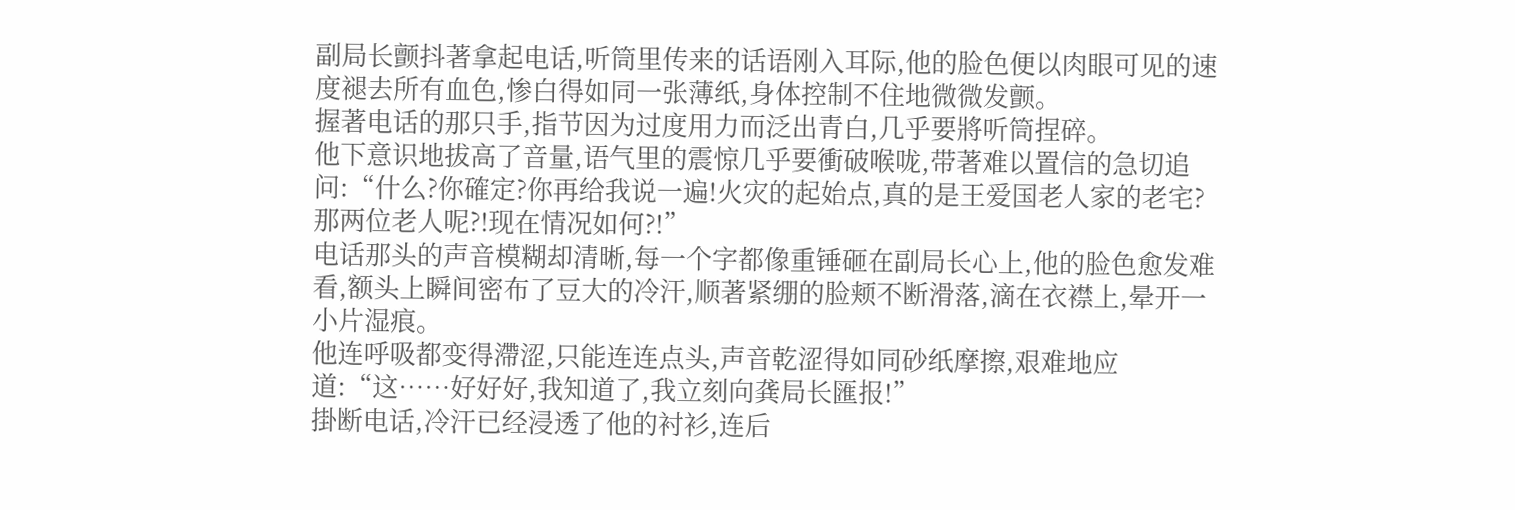副局长颤抖著拿起电话,听筒里传来的话语刚入耳际,他的脸色便以肉眼可见的速度褪去所有血色,惨白得如同一张薄纸,身体控制不住地微微发颤。
握著电话的那只手,指节因为过度用力而泛出青白,几乎要將听筒捏碎。
他下意识地拔高了音量,语气里的震惊几乎要衝破喉咙,带著难以置信的急切追问:“什么?你確定?你再给我说一遍!火灾的起始点,真的是王爱国老人家的老宅?
那两位老人呢?!现在情况如何?!”
电话那头的声音模糊却清晰,每一个字都像重锤砸在副局长心上,他的脸色愈发难看,额头上瞬间密布了豆大的冷汗,顺著紧绷的脸颊不断滑落,滴在衣襟上,晕开一小片湿痕。
他连呼吸都变得滯涩,只能连连点头,声音乾涩得如同砂纸摩擦,艰难地应道:“这……好好好,我知道了,我立刻向龚局长匯报!”
掛断电话,冷汗已经浸透了他的衬衫,连后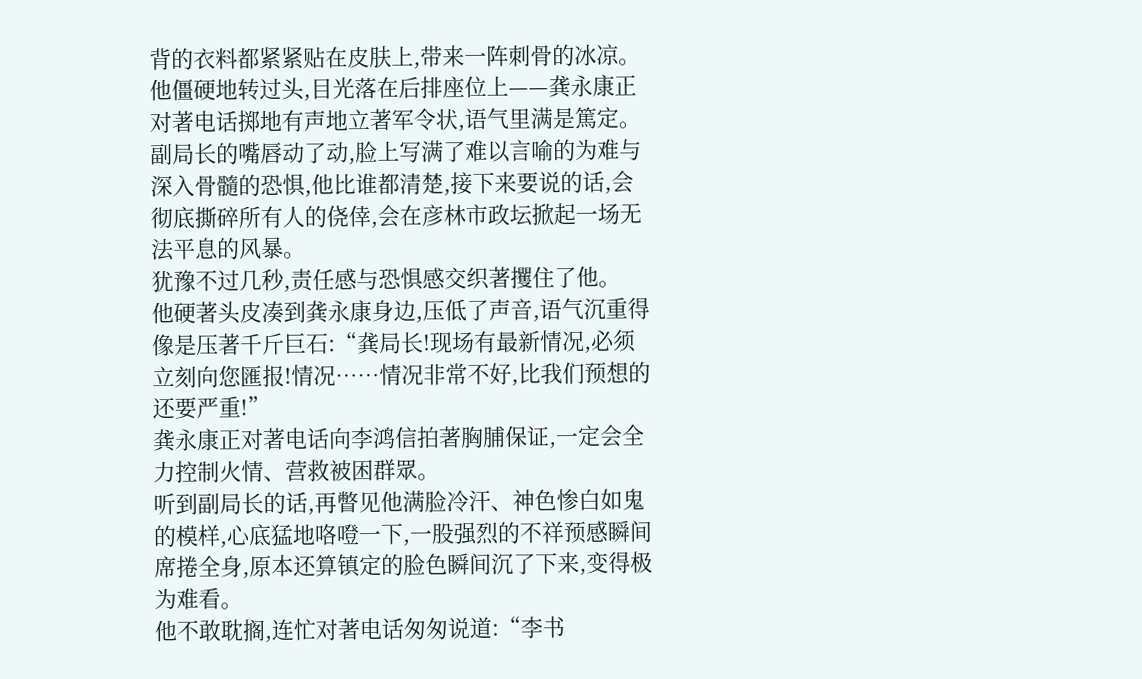背的衣料都紧紧贴在皮肤上,带来一阵刺骨的冰凉。
他僵硬地转过头,目光落在后排座位上——龚永康正对著电话掷地有声地立著军令状,语气里满是篤定。
副局长的嘴唇动了动,脸上写满了难以言喻的为难与深入骨髓的恐惧,他比谁都清楚,接下来要说的话,会彻底撕碎所有人的侥倖,会在彦林市政坛掀起一场无法平息的风暴。
犹豫不过几秒,责任感与恐惧感交织著攫住了他。
他硬著头皮凑到龚永康身边,压低了声音,语气沉重得像是压著千斤巨石:“龚局长!现场有最新情况,必须立刻向您匯报!情况……情况非常不好,比我们预想的还要严重!”
龚永康正对著电话向李鸿信拍著胸脯保证,一定会全力控制火情、营救被困群眾。
听到副局长的话,再瞥见他满脸冷汗、神色惨白如鬼的模样,心底猛地咯噔一下,一股强烈的不祥预感瞬间席捲全身,原本还算镇定的脸色瞬间沉了下来,变得极为难看。
他不敢耽搁,连忙对著电话匆匆说道:“李书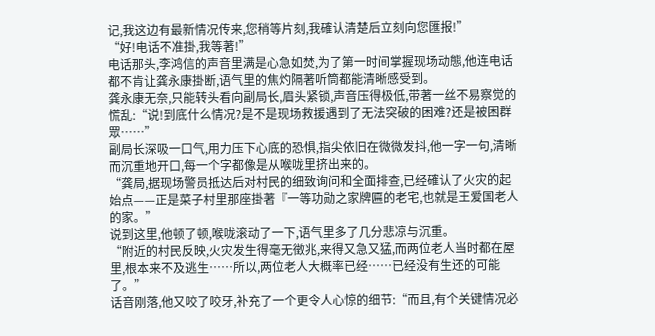记,我这边有最新情况传来,您稍等片刻,我確认清楚后立刻向您匯报!”
“好!电话不准掛,我等著!”
电话那头,李鸿信的声音里满是心急如焚,为了第一时间掌握现场动態,他连电话都不肯让龚永康掛断,语气里的焦灼隔著听筒都能清晰感受到。
龚永康无奈,只能转头看向副局长,眉头紧锁,声音压得极低,带著一丝不易察觉的慌乱:“说!到底什么情况?是不是现场救援遇到了无法突破的困难?还是被困群眾……”
副局长深吸一口气,用力压下心底的恐惧,指尖依旧在微微发抖,他一字一句,清晰而沉重地开口,每一个字都像是从喉咙里挤出来的。
“龚局,据现场警员抵达后对村民的细致询问和全面排查,已经確认了火灾的起始点——正是菜子村里那座掛著『一等功勋之家牌匾的老宅,也就是王爱国老人的家。”
说到这里,他顿了顿,喉咙滚动了一下,语气里多了几分悲凉与沉重。
“附近的村民反映,火灾发生得毫无徵兆,来得又急又猛,而两位老人当时都在屋里,根本来不及逃生……所以,两位老人大概率已经……已经没有生还的可能了。”
话音刚落,他又咬了咬牙,补充了一个更令人心惊的细节:“而且,有个关键情况必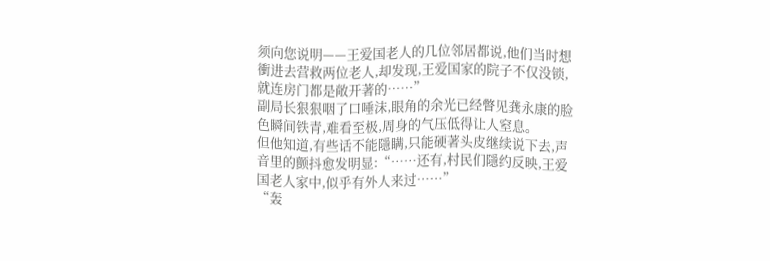须向您说明——王爱国老人的几位邻居都说,他们当时想衝进去营救两位老人,却发现,王爱国家的院子不仅没锁,就连房门都是敞开著的……”
副局长狠狠咽了口唾沫,眼角的余光已经瞥见龚永康的脸色瞬间铁青,难看至极,周身的气压低得让人窒息。
但他知道,有些话不能隱瞒,只能硬著头皮继续说下去,声音里的颤抖愈发明显:“……还有,村民们隱约反映,王爱国老人家中,似乎有外人来过……”
“轰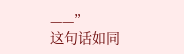——”
这句话如同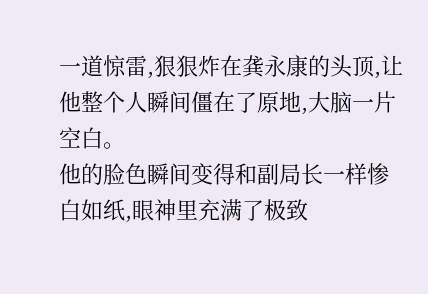一道惊雷,狠狠炸在龚永康的头顶,让他整个人瞬间僵在了原地,大脑一片空白。
他的脸色瞬间变得和副局长一样惨白如纸,眼神里充满了极致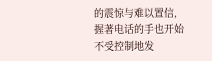的震惊与难以置信,握著电话的手也开始不受控制地发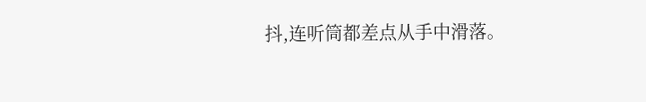抖,连听筒都差点从手中滑落。